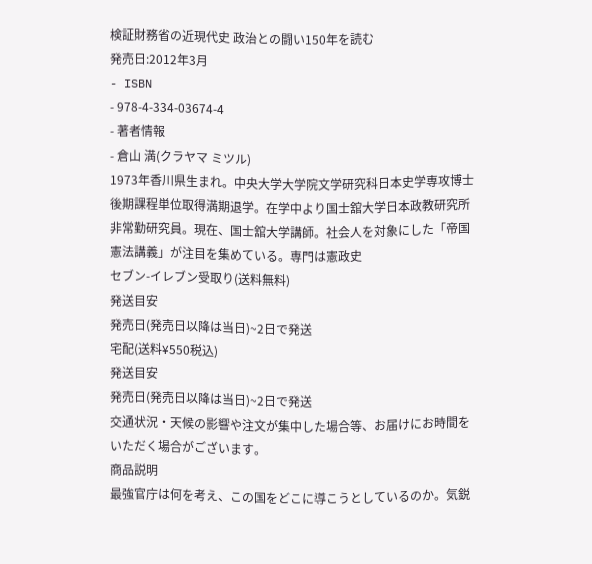検証財務省の近現代史 政治との闘い150年を読む
発売日:2012年3月
- ISBN
- 978-4-334-03674-4
- 著者情報
- 倉山 満(クラヤマ ミツル)
1973年香川県生まれ。中央大学大学院文学研究科日本史学専攻博士後期課程単位取得満期退学。在学中より国士舘大学日本政教研究所非常勤研究員。現在、国士舘大学講師。社会人を対象にした「帝国憲法講義」が注目を集めている。専門は憲政史
セブン-イレブン受取り(送料無料)
発送目安
発売日(発売日以降は当日)~2日で発送
宅配(送料¥550税込)
発送目安
発売日(発売日以降は当日)~2日で発送
交通状況・天候の影響や注文が集中した場合等、お届けにお時間をいただく場合がございます。
商品説明
最強官庁は何を考え、この国をどこに導こうとしているのか。気鋭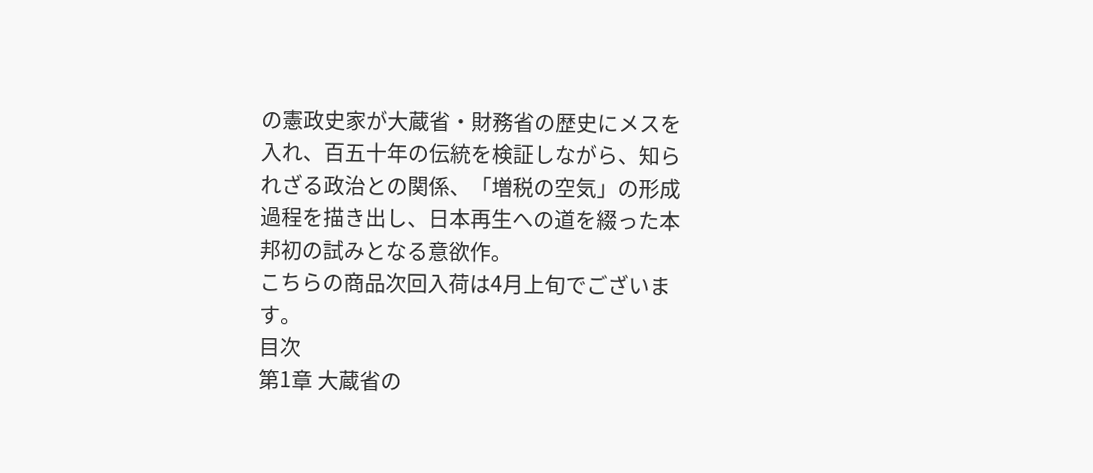の憲政史家が大蔵省・財務省の歴史にメスを入れ、百五十年の伝統を検証しながら、知られざる政治との関係、「増税の空気」の形成過程を描き出し、日本再生への道を綴った本邦初の試みとなる意欲作。
こちらの商品次回入荷は4月上旬でございます。
目次
第1章 大蔵省の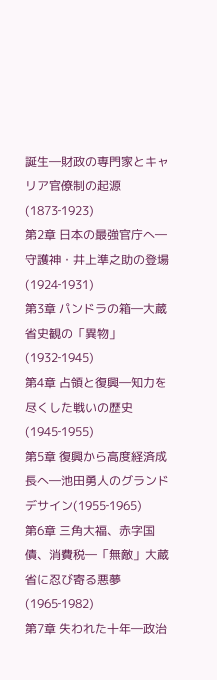誕生―財政の専門家とキャリア官僚制の起源(1873‐1923)
第2章 日本の最強官庁へ―守護神・井上準之助の登場(1924‐1931)
第3章 パンドラの箱―大蔵省史観の「異物」(1932‐1945)
第4章 占領と復興―知力を尽くした戦いの歴史(1945‐1955)
第5章 復興から高度経済成長へ―池田勇人のグランドデサイン(1955‐1965)
第6章 三角大福、赤字国債、消費税―「無敵」大蔵省に忍び寄る悪夢(1965‐1982)
第7章 失われた十年―政治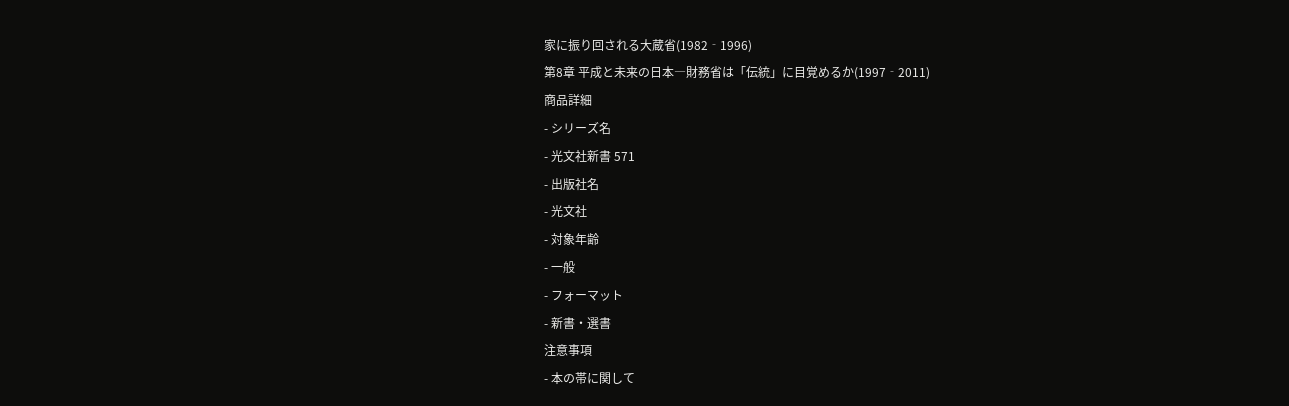家に振り回される大蔵省(1982‐1996)
第8章 平成と未来の日本―財務省は「伝統」に目覚めるか(1997‐2011)
商品詳細
- シリーズ名
- 光文社新書 571
- 出版社名
- 光文社
- 対象年齢
- 一般
- フォーマット
- 新書・選書
注意事項
- 本の帯に関して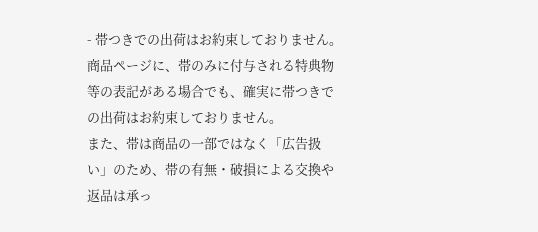- 帯つきでの出荷はお約束しておりません。
商品ページに、帯のみに付与される特典物等の表記がある場合でも、確実に帯つきでの出荷はお約束しておりません。
また、帯は商品の一部ではなく「広告扱い」のため、帯の有無・破損による交換や返品は承っ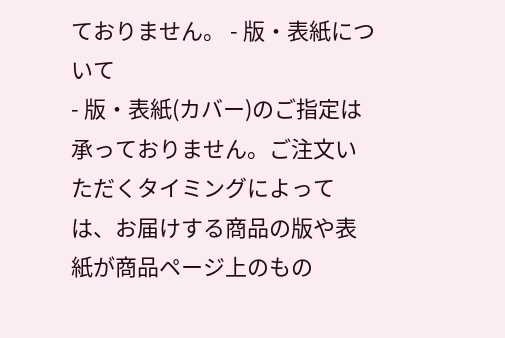ておりません。 - 版・表紙について
- 版・表紙(カバー)のご指定は承っておりません。ご注文いただくタイミングによっては、お届けする商品の版や表紙が商品ページ上のもの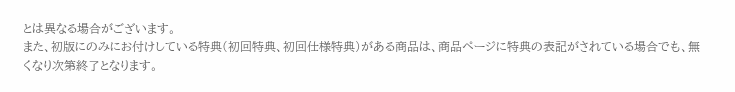とは異なる場合がございます。
また、初版にのみにお付けしている特典(初回特典、初回仕様特典)がある商品は、商品ページに特典の表記がされている場合でも、無くなり次第終了となります。